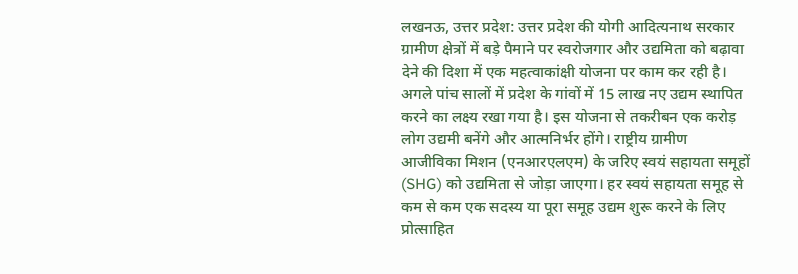लखनऊ, उत्तर प्रदेश: उत्तर प्रदेश की योगी आदित्यनाथ सरकार ग्रामीण क्षेत्रों में बड़े पैमाने पर स्वरोजगार और उद्यमिता को बढ़ावा देने की दिशा में एक महत्वाकांक्षी योजना पर काम कर रही है। अगले पांच सालों में प्रदेश के गांवों में 15 लाख नए उद्यम स्थापित करने का लक्ष्य रखा गया है। इस योजना से तकरीबन एक करोड़ लोग उद्यमी बनेंगे और आत्मनिर्भर होंगे। राष्ट्रीय ग्रामीण आजीविका मिशन (एनआरएलएम) के जरिए स्वयं सहायता समूहों (SHG) को उद्यमिता से जोड़ा जाएगा। हर स्वयं सहायता समूह से कम से कम एक सदस्य या पूरा समूह उद्यम शुरू करने के लिए प्रोत्साहित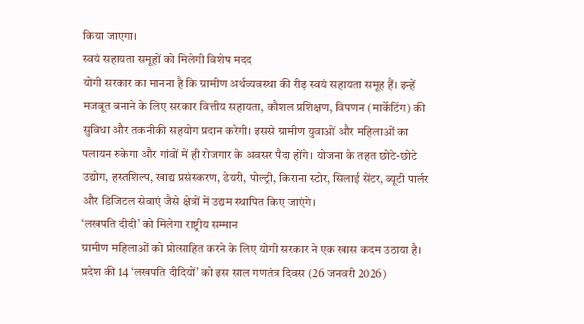किया जाएगा।
स्वयं सहायता समूहों को मिलेगी विशेष मदद
योगी सरकार का मानना है कि ग्रामीण अर्थव्यवस्था की रीढ़ स्वयं सहायता समूह हैं। इन्हें मजबूत बनाने के लिए सरकार वित्तीय सहायता, कौशल प्रशिक्षण, विपणन (मार्केटिंग) की सुविधा और तकनीकी सहयोग प्रदान करेगी। इससे ग्रामीण युवाओं और महिलाओं का पलायन रुकेगा और गांवों में ही रोजगार के अवसर पैदा होंगे। योजना के तहत छोटे-छोटे उद्योग, हस्तशिल्प, खाद्य प्रसंस्करण, डेयरी, पोल्ट्री, किराना स्टोर, सिलाई सेंटर, ब्यूटी पार्लर और डिजिटल सेवाएं जैसे क्षेत्रों में उद्यम स्थापित किए जाएंगे।
‘लखपति दीदी’ को मिलेगा राष्ट्रीय सम्मान
ग्रामीण महिलाओं को प्रोत्साहित करने के लिए योगी सरकार ने एक खास कदम उठाया है। प्रदेश की 14 ‘लखपति दीदियों’ को इस साल गणतंत्र दिवस (26 जनवरी 2026)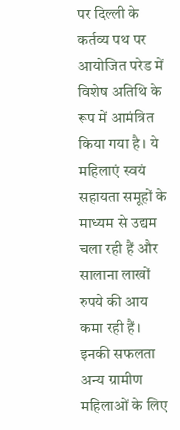पर दिल्ली के कर्तव्य पथ पर आयोजित परेड में विशेष अतिथि के रूप में आमंत्रित किया गया है। ये महिलाएं स्वयं सहायता समूहों के माध्यम से उद्यम चला रही हैं और सालाना लाखों रुपये की आय कमा रही हैं। इनकी सफलता अन्य ग्रामीण महिलाओं के लिए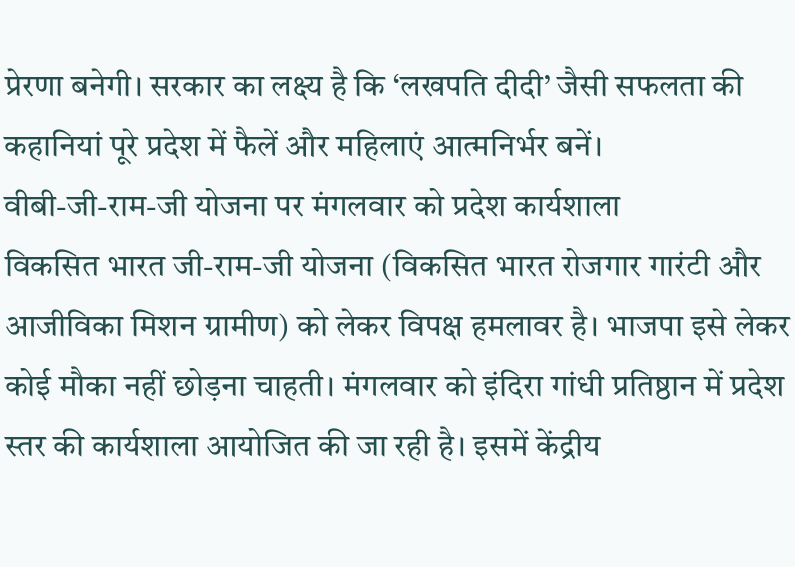प्रेरणा बनेगी। सरकार का लक्ष्य है कि ‘लखपति दीदी’ जैसी सफलता की कहानियां पूरे प्रदेश में फैलें और महिलाएं आत्मनिर्भर बनें।
वीबी-जी-राम-जी योजना पर मंगलवार को प्रदेश कार्यशाला
विकसित भारत जी-राम-जी योजना (विकसित भारत रोजगार गारंटी और आजीविका मिशन ग्रामीण) को लेकर विपक्ष हमलावर है। भाजपा इसे लेकर कोई मौका नहीं छोड़ना चाहती। मंगलवार को इंदिरा गांधी प्रतिष्ठान में प्रदेश स्तर की कार्यशाला आयोजित की जा रही है। इसमें केंद्रीय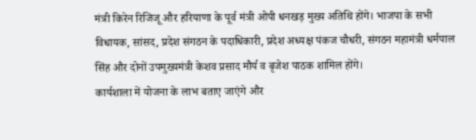मंत्री किरेन रिजिजू और हरियाणा के पूर्व मंत्री ओपी धनखड़ मुख्य अतिथि होंगे। भाजपा के सभी विधायक, सांसद, प्रदेश संगठन के पदाधिकारी, प्रदेश अध्यक्ष पंकज चौधरी, संगठन महामंत्री धर्मपाल सिंह और दोनों उपमुख्यमंत्री केशव प्रसाद मौर्य व बृजेश पाठक शामिल होंगे।
कार्यशाला में योजना के लाभ बताए जाएंगे और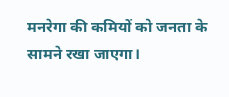मनरेगा की कमियों को जनता के सामने रखा जाएगा।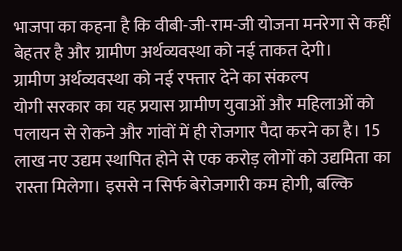भाजपा का कहना है कि वीबी-जी-राम-जी योजना मनरेगा से कहीं बेहतर है और ग्रामीण अर्थव्यवस्था को नई ताकत देगी।
ग्रामीण अर्थव्यवस्था को नई रफ्तार देने का संकल्प
योगी सरकार का यह प्रयास ग्रामीण युवाओं और महिलाओं को पलायन से रोकने और गांवों में ही रोजगार पैदा करने का है। 15 लाख नए उद्यम स्थापित होने से एक करोड़ लोगों को उद्यमिता का रास्ता मिलेगा। इससे न सिर्फ बेरोजगारी कम होगी, बल्कि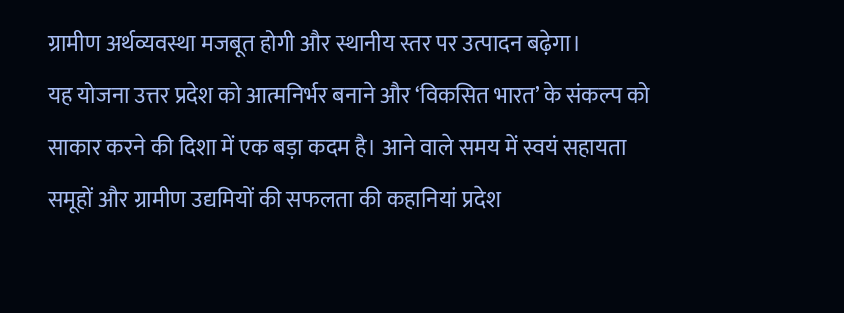ग्रामीण अर्थव्यवस्था मजबूत होगी और स्थानीय स्तर पर उत्पादन बढ़ेगा।
यह योजना उत्तर प्रदेश को आत्मनिर्भर बनाने और ‘विकसित भारत’ के संकल्प को साकार करने की दिशा में एक बड़ा कदम है। आने वाले समय में स्वयं सहायता समूहों और ग्रामीण उद्यमियों की सफलता की कहानियां प्रदेश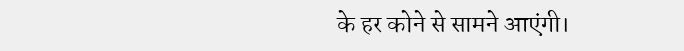के हर कोने से सामने आएंगी।